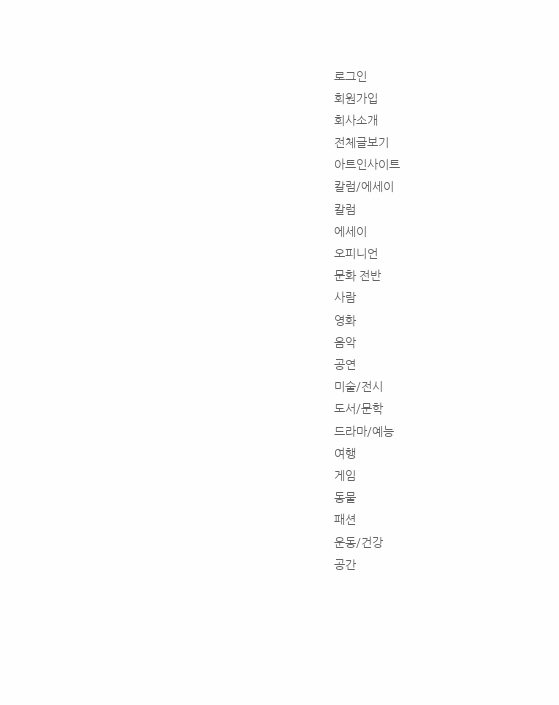로그인
회원가입
회사소개
전체글보기
아트인사이트
칼럼/에세이
칼럼
에세이
오피니언
문화 전반
사람
영화
음악
공연
미술/전시
도서/문학
드라마/예능
여행
게임
동물
패션
운동/건강
공간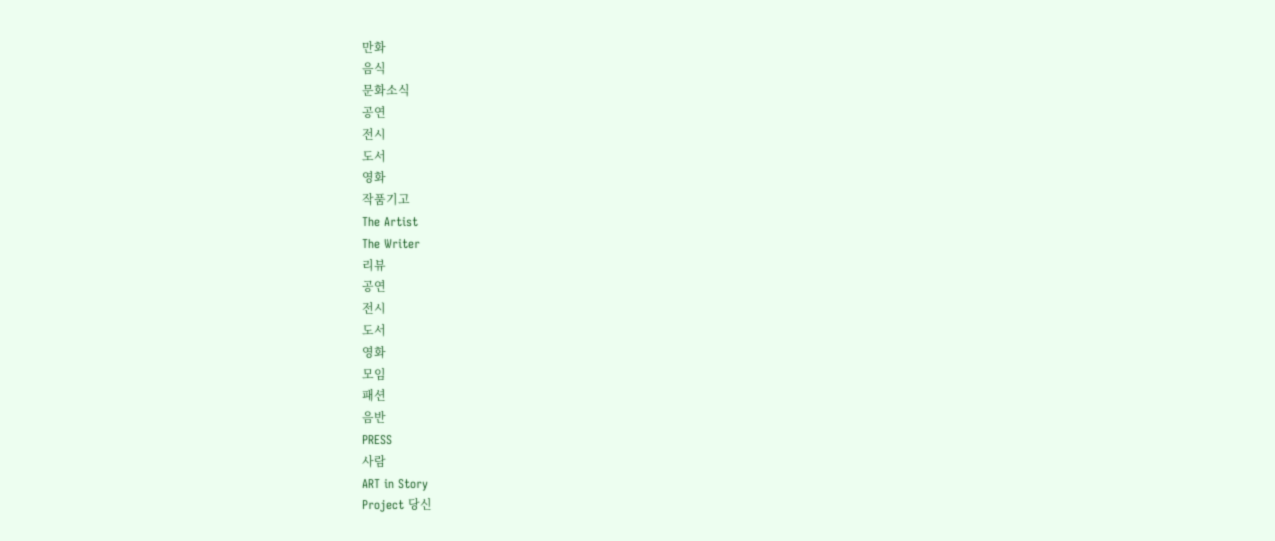만화
음식
문화소식
공연
전시
도서
영화
작품기고
The Artist
The Writer
리뷰
공연
전시
도서
영화
모임
패션
음반
PRESS
사람
ART in Story
Project 당신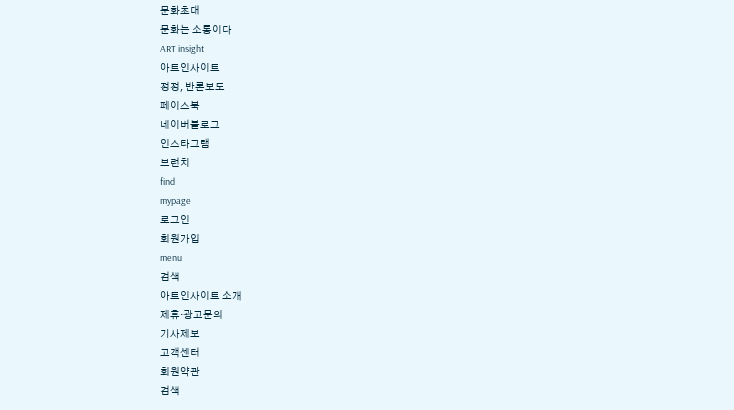문화초대
문화는 소통이다
ART insight
아트인사이트
정정, 반론보도
페이스북
네이버블로그
인스타그램
브런치
find
mypage
로그인
회원가입
menu
검색
아트인사이트 소개
제휴·광고문의
기사제보
고객센터
회원약관
검색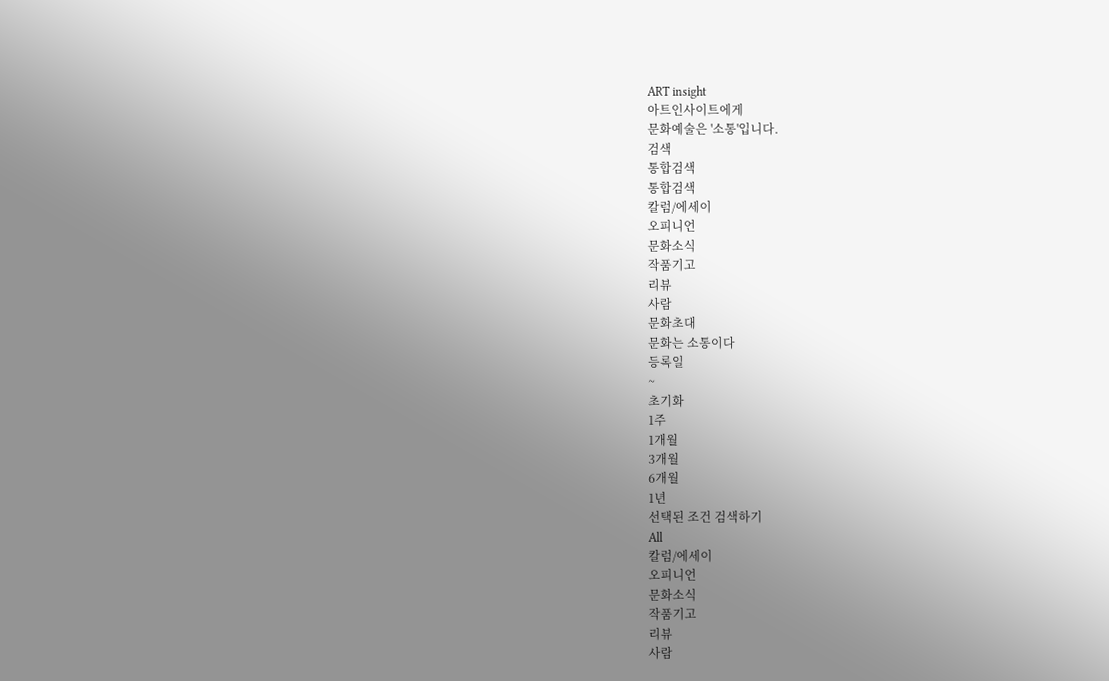ART insight
아트인사이트에게
문화예술은 '소통'입니다.
검색
통합검색
통합검색
칼럼/에세이
오피니언
문화소식
작품기고
리뷰
사람
문화초대
문화는 소통이다
등록일
~
초기화
1주
1개월
3개월
6개월
1년
선택된 조건 검색하기
All
칼럼/에세이
오피니언
문화소식
작품기고
리뷰
사람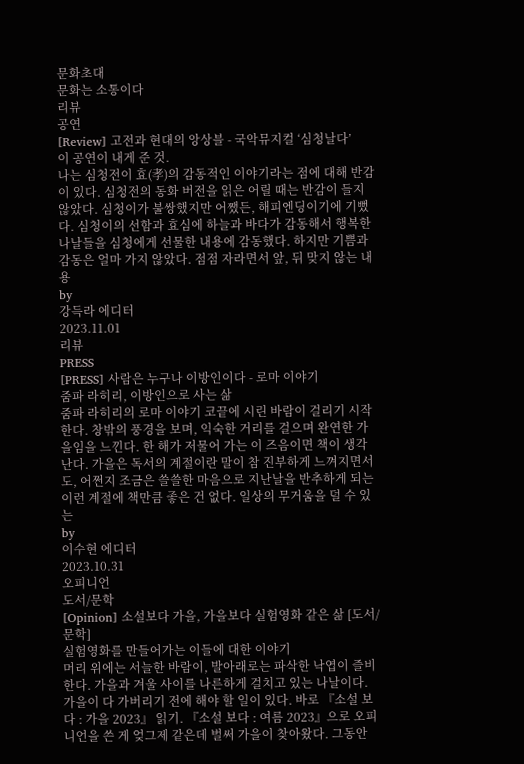문화초대
문화는 소통이다
리뷰
공연
[Review] 고전과 현대의 앙상블 - 국악뮤지컬 ‘심청날다’
이 공연이 내게 준 것.
나는 심청전이 효(孝)의 감동적인 이야기라는 점에 대해 반감이 있다. 심청전의 동화 버전을 읽은 어릴 때는 반감이 들지 않았다. 심청이가 불쌍했지만 어쨌든, 해피엔딩이기에 기뻤다. 심청이의 선함과 효심에 하늘과 바다가 감동해서 행복한 나날들을 심청에게 선물한 내용에 감동했다. 하지만 기쁨과 감동은 얼마 가지 않았다. 점점 자라면서 앞, 뒤 맞지 않는 내용
by
강득라 에디터
2023.11.01
리뷰
PRESS
[PRESS] 사람은 누구나 이방인이다 - 로마 이야기
줌파 라히리, 이방인으로 사는 삶
줌파 라히리의 로마 이야기 코끝에 시린 바람이 걸리기 시작한다. 창밖의 풍경을 보며, 익숙한 거리를 걸으며 완연한 가을임을 느낀다. 한 해가 저물어 가는 이 즈음이면 책이 생각난다. 가을은 독서의 계절이란 말이 참 진부하게 느껴지면서도, 어쩐지 조금은 쓸쓸한 마음으로 지난날을 반추하게 되는 이런 계절에 책만큼 좋은 건 없다. 일상의 무거움을 덜 수 있는
by
이수현 에디터
2023.10.31
오피니언
도서/문학
[Opinion] 소설보다 가을, 가을보다 실험영화 같은 삶 [도서/문학]
실험영화를 만들어가는 이들에 대한 이야기
머리 위에는 서늘한 바람이, 발아래로는 파삭한 낙엽이 즐비한다. 가을과 겨울 사이를 나른하게 걸치고 있는 나날이다. 가을이 다 가버리기 전에 해야 할 일이 있다. 바로 『소설 보다 : 가을 2023』 읽기. 『소설 보다 : 여름 2023』으로 오피니언을 쓴 게 엊그제 같은데 벌써 가을이 찾아왔다. 그동안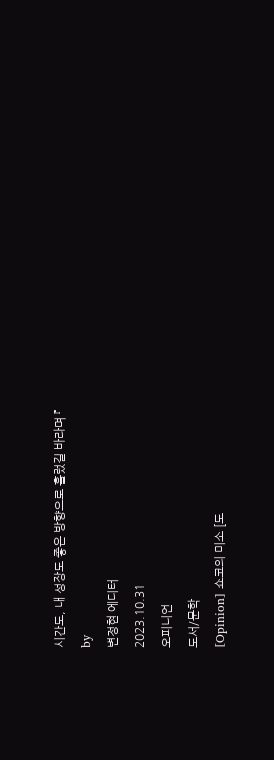시간도, 내 성장도 좋은 방향으로 흘렀길 바라며 『
by
변정현 에디터
2023.10.31
오피니언
도서/문학
[Opinion] 쇼코의 미소 [도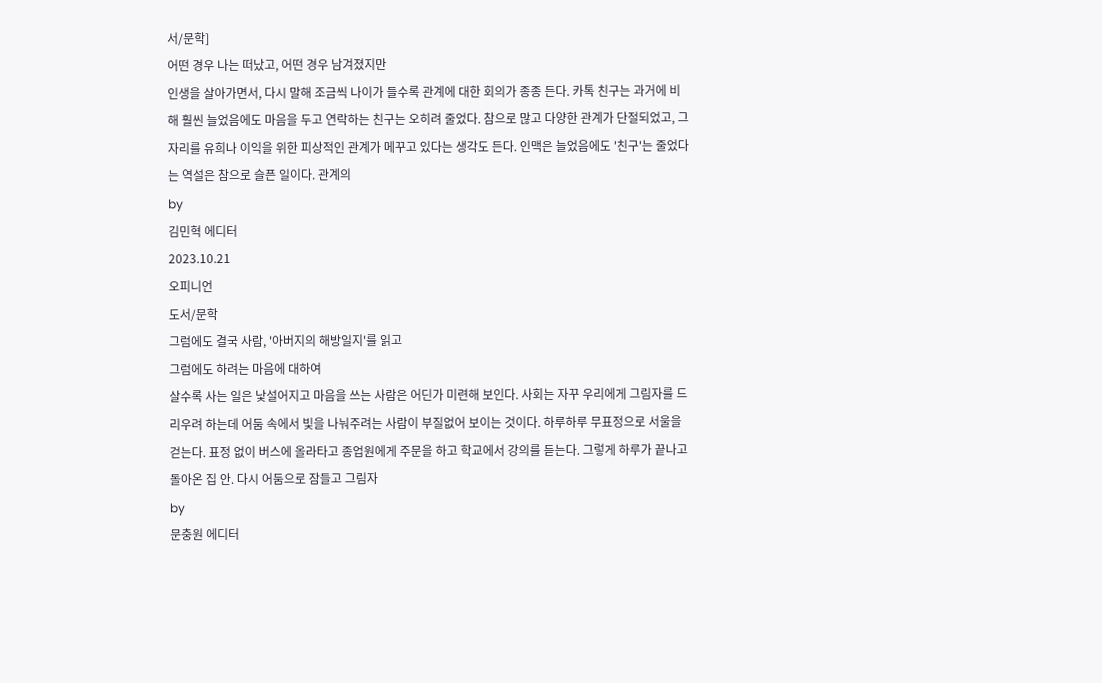서/문학]
어떤 경우 나는 떠났고, 어떤 경우 남겨졌지만
인생을 살아가면서, 다시 말해 조금씩 나이가 들수록 관계에 대한 회의가 종종 든다. 카톡 친구는 과거에 비해 훨씬 늘었음에도 마음을 두고 연락하는 친구는 오히려 줄었다. 참으로 많고 다양한 관계가 단절되었고, 그 자리를 유희나 이익을 위한 피상적인 관계가 메꾸고 있다는 생각도 든다. 인맥은 늘었음에도 '친구'는 줄었다는 역설은 참으로 슬픈 일이다. 관계의
by
김민혁 에디터
2023.10.21
오피니언
도서/문학
그럼에도 결국 사람, '아버지의 해방일지'를 읽고
그럼에도 하려는 마음에 대하여
살수록 사는 일은 낯설어지고 마음을 쓰는 사람은 어딘가 미련해 보인다. 사회는 자꾸 우리에게 그림자를 드리우려 하는데 어둠 속에서 빛을 나눠주려는 사람이 부질없어 보이는 것이다. 하루하루 무표정으로 서울을 걷는다. 표정 없이 버스에 올라타고 종업원에게 주문을 하고 학교에서 강의를 듣는다. 그렇게 하루가 끝나고 돌아온 집 안. 다시 어둠으로 잠들고 그림자
by
문충원 에디터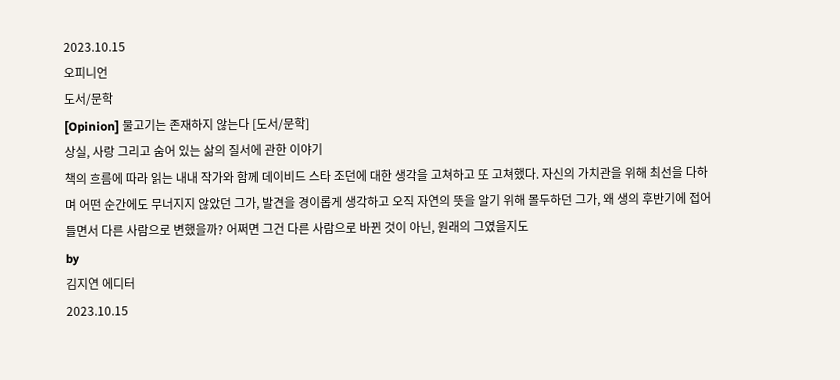2023.10.15
오피니언
도서/문학
[Opinion] 물고기는 존재하지 않는다 [도서/문학]
상실, 사랑 그리고 숨어 있는 삶의 질서에 관한 이야기
책의 흐름에 따라 읽는 내내 작가와 함께 데이비드 스타 조던에 대한 생각을 고쳐하고 또 고쳐했다. 자신의 가치관을 위해 최선을 다하며 어떤 순간에도 무너지지 않았던 그가, 발견을 경이롭게 생각하고 오직 자연의 뜻을 알기 위해 몰두하던 그가, 왜 생의 후반기에 접어들면서 다른 사람으로 변했을까? 어쩌면 그건 다른 사람으로 바뀐 것이 아닌, 원래의 그였을지도
by
김지연 에디터
2023.10.15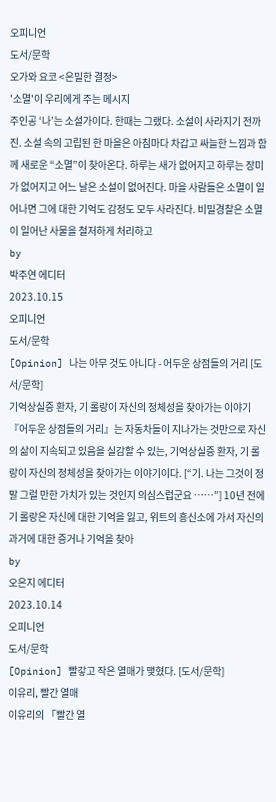오피니언
도서/문학
오가와 요코 <은밀한 결정>
'소멸'이 우리에게 주는 메시지
주인공 ‘나’는 소설가이다. 한때는 그랬다. 소설이 사라지기 전까진. 소설 속의 고립된 한 마을은 아침마다 차갑고 싸늘한 느낌과 함께 새로운 “소멸”이 찾아온다. 하루는 새가 없어지고 하루는 장미가 없어지고 어느 날은 소설이 없어진다. 마을 사람들은 소멸이 일어나면 그에 대한 기억도 감정도 모두 사라진다. 비밀경찰은 소멸이 일어난 사물을 철저하게 처리하고
by
박주연 에디터
2023.10.15
오피니언
도서/문학
[Opinion] 나는 아무 것도 아니다 - 어두운 상점들의 거리 [도서/문학]
기억상실증 환자, 기 롤랑이 자신의 정체성을 찾아가는 이야기
『어두운 상점들의 거리』는 자동차들이 지나가는 것만으로 자신의 삶이 지속되고 있음을 실감할 수 있는, 기억상실증 환자, 기 롤랑이 자신의 정체성을 찾아가는 이야기이다. [“기. 나는 그것이 정말 그럴 만한 가치가 있는 것인지 의심스럽군요 ……”] 10년 전에 기 롤랑은 자신에 대한 기억을 잃고, 위트의 흥신소에 가서 자신의 과거에 대한 증거나 기억을 찾아
by
오은지 에디터
2023.10.14
오피니언
도서/문학
[Opinion] 빨갛고 작은 열매가 맺혔다. [도서/문학]
이유리, 빨간 열매
이유리의 「빨간 열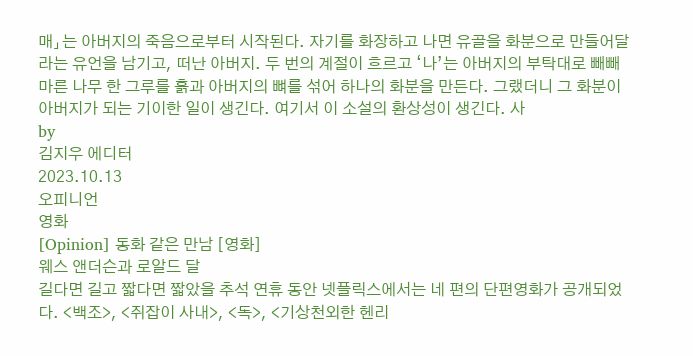매」는 아버지의 죽음으로부터 시작된다. 자기를 화장하고 나면 유골을 화분으로 만들어달라는 유언을 남기고, 떠난 아버지. 두 번의 계절이 흐르고 ‘나’는 아버지의 부탁대로 빼빼 마른 나무 한 그루를 흙과 아버지의 뼈를 섞어 하나의 화분을 만든다. 그랬더니 그 화분이 아버지가 되는 기이한 일이 생긴다. 여기서 이 소설의 환상성이 생긴다. 사
by
김지우 에디터
2023.10.13
오피니언
영화
[Opinion] 동화 같은 만남 [영화]
웨스 앤더슨과 로알드 달
길다면 길고 짧다면 짧았을 추석 연휴 동안 넷플릭스에서는 네 편의 단편영화가 공개되었다. <백조>, <쥐잡이 사내>, <독>, <기상천외한 헨리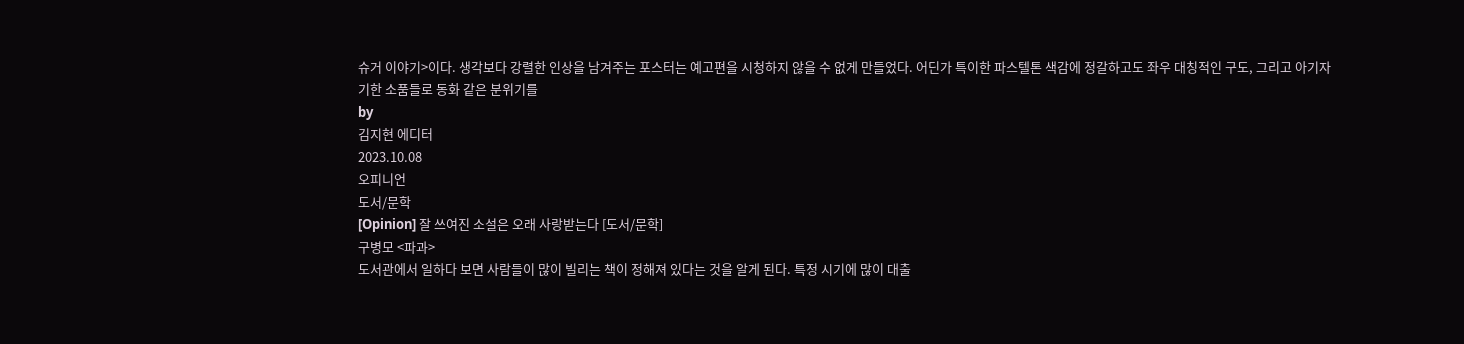슈거 이야기>이다. 생각보다 강렬한 인상을 남겨주는 포스터는 예고편을 시청하지 않을 수 없게 만들었다. 어딘가 특이한 파스텔톤 색감에 정갈하고도 좌우 대칭적인 구도, 그리고 아기자기한 소품들로 동화 같은 분위기를
by
김지현 에디터
2023.10.08
오피니언
도서/문학
[Opinion] 잘 쓰여진 소설은 오래 사랑받는다 [도서/문학]
구병모 <파과>
도서관에서 일하다 보면 사람들이 많이 빌리는 책이 정해져 있다는 것을 알게 된다. 특정 시기에 많이 대출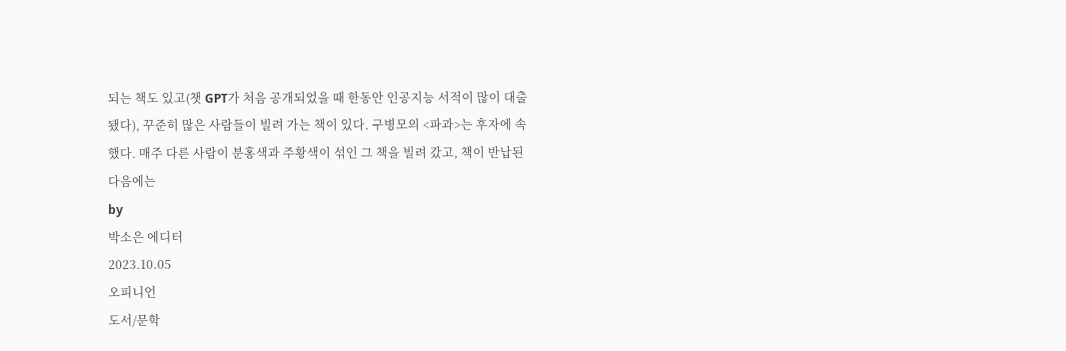되는 책도 있고(챗 GPT가 처음 공개되었을 때 한동안 인공지능 서적이 많이 대출됐다), 꾸준히 많은 사람들이 빌려 가는 책이 있다. 구병모의 <파과>는 후자에 속했다. 매주 다른 사람이 분홍색과 주황색이 섞인 그 책을 빌려 갔고, 책이 반납된 다음에는
by
박소은 에디터
2023.10.05
오피니언
도서/문학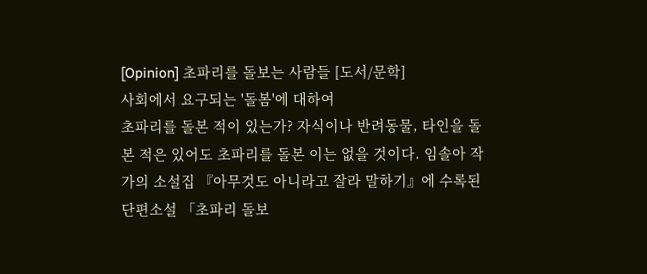[Opinion] 초파리를 돌보는 사람들 [도서/문학]
사회에서 요구되는 '돌봄'에 대하여
초파리를 돌본 적이 있는가? 자식이나 반려동물, 타인을 돌본 적은 있어도 초파리를 돌본 이는 없을 것이다. 임솔아 작가의 소설집 『아무것도 아니라고 잘라 말하기』에 수록된 단편소설 「초파리 돌보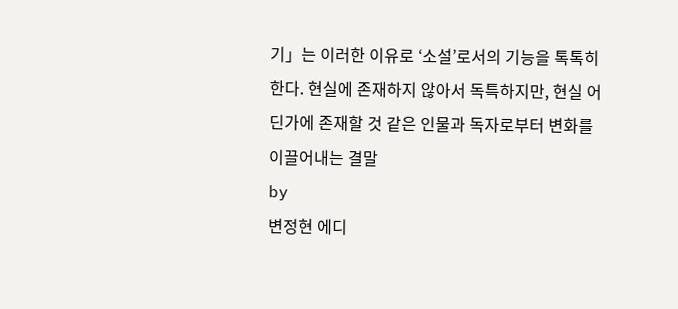기」는 이러한 이유로 ‘소설’로서의 기능을 톡톡히 한다. 현실에 존재하지 않아서 독특하지만, 현실 어딘가에 존재할 것 같은 인물과 독자로부터 변화를 이끌어내는 결말
by
변정현 에디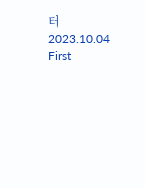터
2023.10.04
First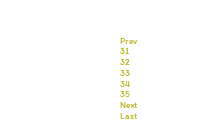Prev
31
32
33
34
35
Next
Last